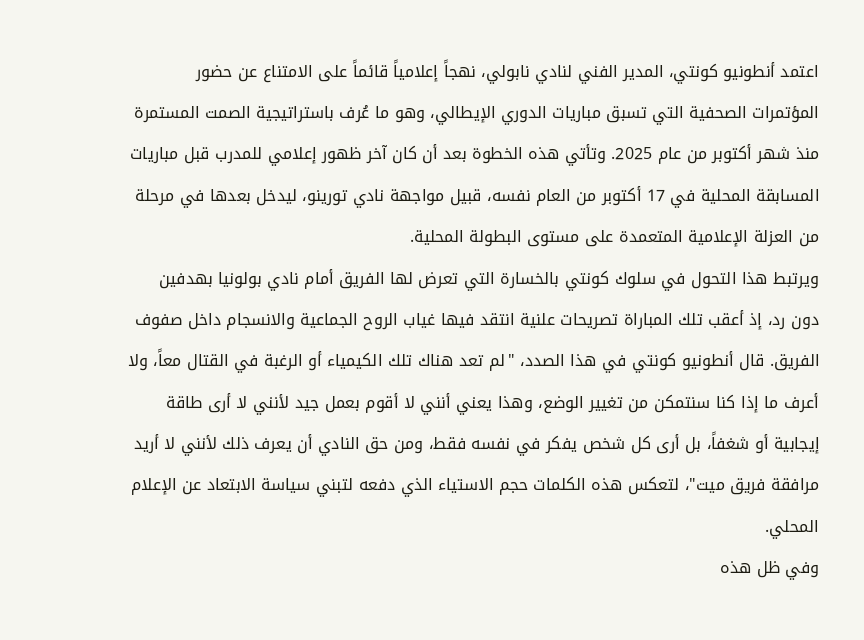اعتمد أنطونيو كونتي، المدير الفني لنادي نابولي، نهجاً إعلامياً قائماً على الامتناع عن حضور المؤتمرات الصحفية التي تسبق مباريات الدوري الإيطالي، وهو ما عُرف باستراتيجية الصمت المستمرة منذ شهر أكتوبر من عام 2025. وتأتي هذه الخطوة بعد أن كان آخر ظهور إعلامي للمدرب قبل مباريات المسابقة المحلية في 17 أكتوبر من العام نفسه، قبيل مواجهة نادي تورينو، ليدخل بعدها في مرحلة من العزلة الإعلامية المتعمدة على مستوى البطولة المحلية.
ويرتبط هذا التحول في سلوك كونتي بالخسارة التي تعرض لها الفريق أمام نادي بولونيا بهدفين دون رد، إذ أعقب تلك المباراة تصريحات علنية انتقد فيها غياب الروح الجماعية والانسجام داخل صفوف الفريق. قال أنطونيو كونتي في هذا الصدد، "لم تعد هناك تلك الكيمياء أو الرغبة في القتال معاً، ولا أعرف ما إذا كنا سنتمكن من تغيير الوضع، وهذا يعني أنني لا أقوم بعمل جيد لأنني لا أرى طاقة إيجابية أو شغفاً، بل أرى كل شخص يفكر في نفسه فقط، ومن حق النادي أن يعرف ذلك لأنني لا أريد مرافقة فريق ميت"، لتعكس هذه الكلمات حجم الاستياء الذي دفعه لتبني سياسة الابتعاد عن الإعلام المحلي.
وفي ظل هذه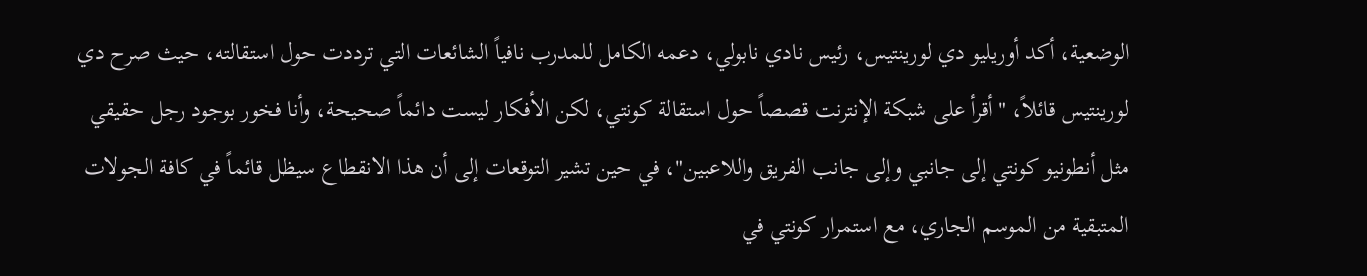الوضعية، أكد أوريليو دي لورينتيس، رئيس نادي نابولي، دعمه الكامل للمدرب نافياً الشائعات التي ترددت حول استقالته، حيث صرح دي لورينتيس قائلاً، "أقرأ على شبكة الإنترنت قصصاً حول استقالة كونتي، لكن الأفكار ليست دائماً صحيحة، وأنا فخور بوجود رجل حقيقي مثل أنطونيو كونتي إلى جانبي وإلى جانب الفريق واللاعبين"، في حين تشير التوقعات إلى أن هذا الانقطاع سيظل قائماً في كافة الجولات المتبقية من الموسم الجاري، مع استمرار كونتي في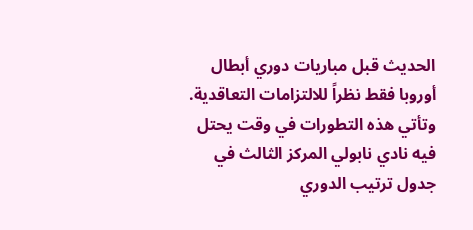الحديث قبل مباريات دوري أبطال أوروبا فقط نظراً للالتزامات التعاقدية.
وتأتي هذه التطورات في وقت يحتل فيه نادي نابولي المركز الثالث في جدول ترتيب الدوري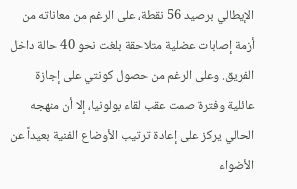الإيطالي برصيد 56 نقطة، على الرغم من معاناته من أزمة إصابات عضلية متلاحقة بلغت نحو 40 حالة داخل الفريق. وعلى الرغم من حصول كونتي على إجازة عائلية وفترة صمت عقب لقاء بولونيا، إلا أن منهجه الحالي يركز على إعادة ترتيب الأوضاع الفنية بعيداً عن الأضواء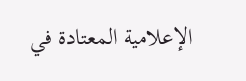الإعلامية المعتادة في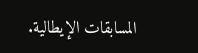المسابقات الإيطالية.